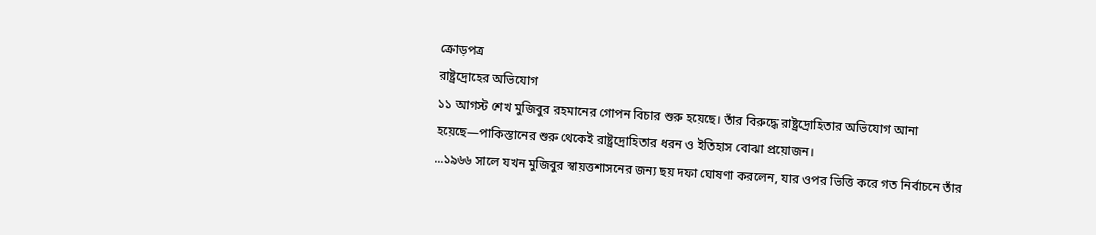ক্রোড়পত্র
রাষ্ট্রদ্রোহের অভিযোগ
১১ আগস্ট শেখ মুজিবুর রহমানের গোপন বিচার শুরু হয়েছে। তাঁর বিরুদ্ধে রাষ্ট্রদ্রোহিতার অভিযোগ আনা হয়েছে—পাকিস্তানের শুরু থেকেই রাষ্ট্রদ্রোহিতার ধরন ও ইতিহাস বোঝা প্রয়োজন।
...১৯৬৬ সালে যখন মুজিবুর স্বায়ত্তশাসনের জন্য ছয় দফা ঘোষণা করলেন, যার ওপর ভিত্তি করে গত নির্বাচনে তাঁর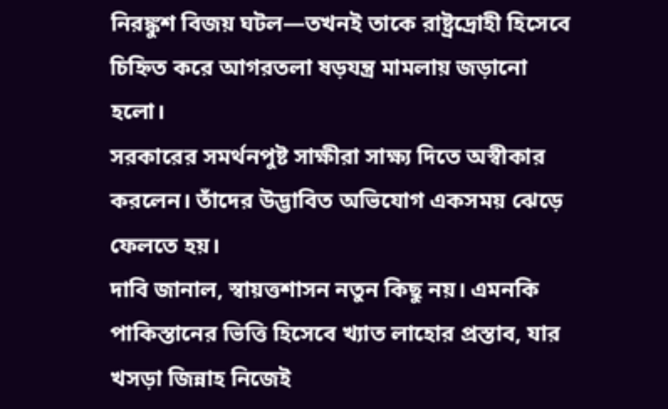নিরঙ্কুশ বিজয় ঘটল—তখনই তাকে রাষ্ট্রদ্রোহী হিসেবে চিহ্নিত করে আগরতলা ষড়যন্ত্র মামলায় জড়ানো হলো।
সরকারের সমর্থনপুষ্ট সাক্ষীরা সাক্ষ্য দিতে অস্বীকার করলেন। তাঁদের উদ্ভাবিত অভিযোগ একসময় ঝেড়ে ফেলতে হয়।
দাবি জানাল, স্বায়ত্তশাসন নতুন কিছু নয়। এমনকি পাকিস্তানের ভিত্তি হিসেবে খ্যাত লাহোর প্রস্তাব, যার খসড়া জিন্নাহ নিজেই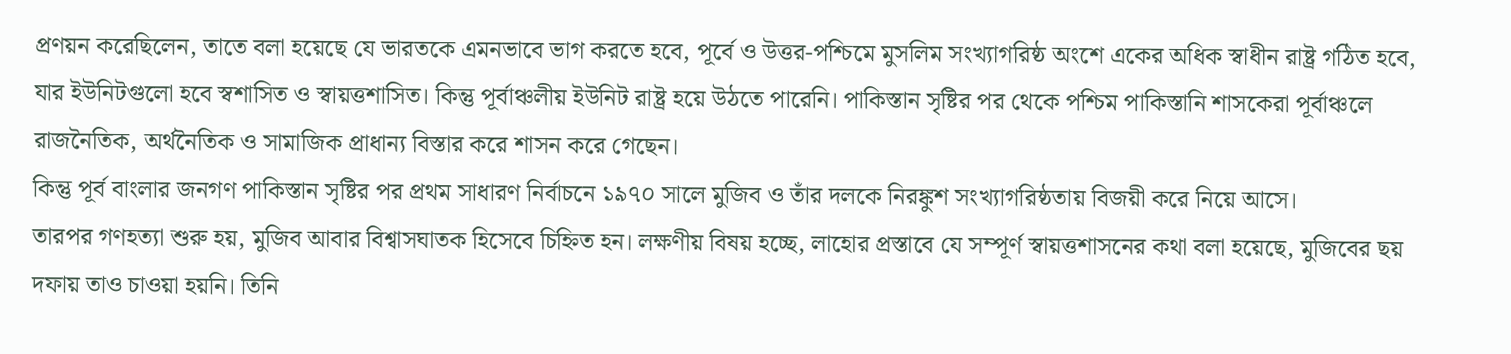প্রণয়ন করেছিলেন, তাতে বলা হয়েছে যে ভারতকে এমনভাবে ভাগ করতে হবে, পূর্বে ও উত্তর-পশ্চিমে মুসলিম সংখ্যাগরিষ্ঠ অংশে একের অধিক স্বাধীন রাষ্ট্র গঠিত হবে, যার ইউনিটগুলো হবে স্বশাসিত ও স্বায়ত্তশাসিত। কিন্তু পূর্বাঞ্চলীয় ইউনিট রাষ্ট্র হয়ে উঠতে পারেনি। পাকিস্তান সৃষ্টির পর থেকে পশ্চিম পাকিস্তানি শাসকেরা পূর্বাঞ্চলে রাজনৈতিক, অর্থনৈতিক ও সামাজিক প্রাধান্য বিস্তার করে শাসন করে গেছেন।
কিন্তু পূর্ব বাংলার জনগণ পাকিস্তান সৃষ্টির পর প্রথম সাধারণ নির্বাচনে ১৯৭০ সালে মুজিব ও তাঁর দলকে নিরঙ্কুশ সংখ্যাগরিষ্ঠতায় বিজয়ী করে নিয়ে আসে।
তারপর গণহত্যা শুরু হয়, মুজিব আবার বিশ্বাসঘাতক হিসেবে চিহ্নিত হন। লক্ষণীয় বিষয় হচ্ছে, লাহোর প্রস্তাবে যে সম্পূর্ণ স্বায়ত্তশাসনের কথা বলা হয়েছে, মুজিবের ছয় দফায় তাও চাওয়া হয়নি। তিনি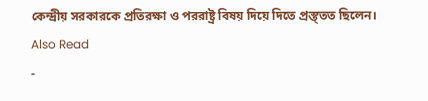কেন্দ্রীয় সরকারকে প্রতিরক্ষা ও পররাষ্ট্র বিষয় দিয়ে দিতে প্রস্ত্তত ছিলেন।
Also Read
-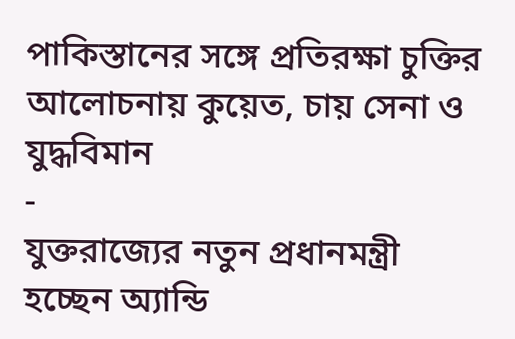পাকিস্তানের সঙ্গে প্রতিরক্ষা চুক্তির আলোচনায় কুয়েত, চায় সেনা ও যুদ্ধবিমান
-
যুক্তরাজ্যের নতুন প্রধানমন্ত্রী হচ্ছেন অ্যান্ডি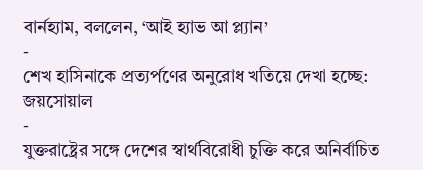বার্নহ্যাম, বললেন, ‘আই হ্যাভ আ প্ল্যান’
-
শেখ হাসিনাকে প্রত্যর্পণের অনুরোধ খতিয়ে দেখা হচ্ছে: জয়সোয়াল
-
যুক্তরাষ্ট্রের সঙ্গে দেশের স্বার্থবিরোধী চুক্তি করে অনির্বাচিত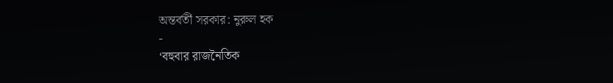অন্তর্বর্তী সরকার: নুরুল হক
-
‘বহুবার রাজনৈতিক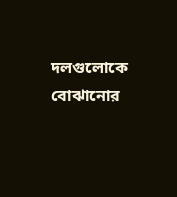দলগুলোকে বোঝানোর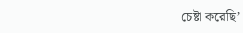চেষ্টা করেছি’